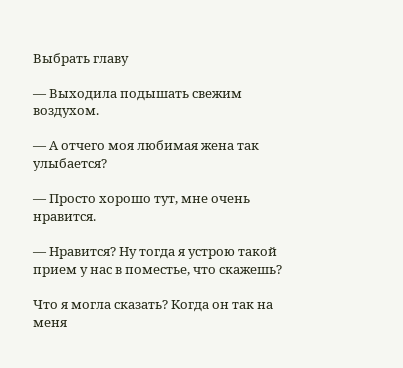Выбрать главу

— Выходила подышать свежим воздухом.

— А отчего моя любимая жена так улыбается?

— Просто хорошо тут, мне очень нравится.

— Нравится? Ну тогда я устрою такой прием у нас в поместье, что скажешь?

Что я могла сказать? Когда он так на меня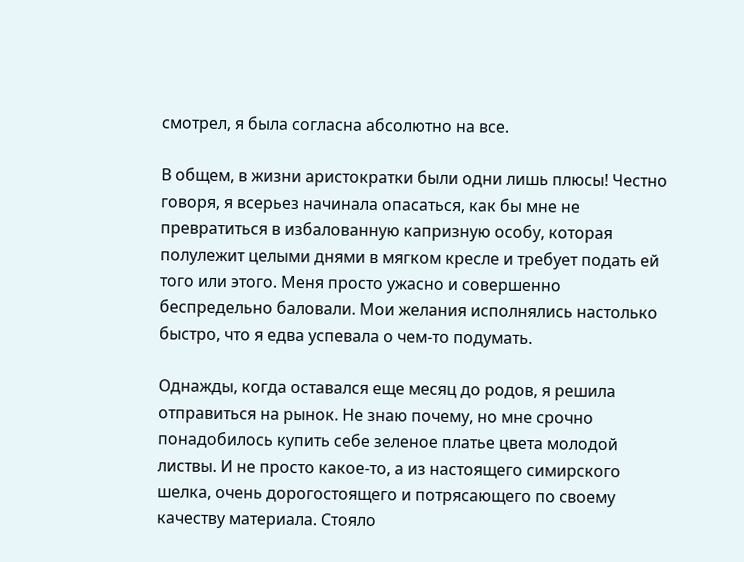смотрел, я была согласна абсолютно на все.

В общем, в жизни аристократки были одни лишь плюсы! Честно говоря, я всерьез начинала опасаться, как бы мне не превратиться в избалованную капризную особу, которая полулежит целыми днями в мягком кресле и требует подать ей того или этого. Меня просто ужасно и совершенно беспредельно баловали. Мои желания исполнялись настолько быстро, что я едва успевала о чем-то подумать.

Однажды, когда оставался еще месяц до родов, я решила отправиться на рынок. Не знаю почему, но мне срочно понадобилось купить себе зеленое платье цвета молодой листвы. И не просто какое-то, а из настоящего симирского шелка, очень дорогостоящего и потрясающего по своему качеству материала. Стояло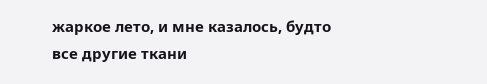жаркое лето, и мне казалось, будто все другие ткани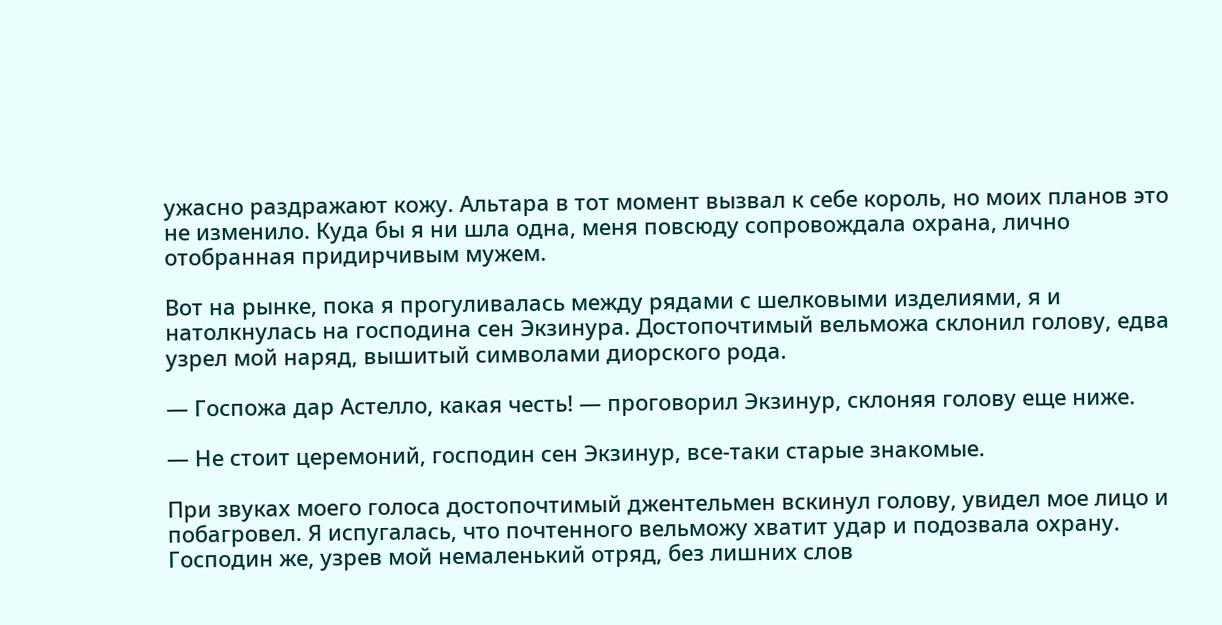ужасно раздражают кожу. Альтара в тот момент вызвал к себе король, но моих планов это не изменило. Куда бы я ни шла одна, меня повсюду сопровождала охрана, лично отобранная придирчивым мужем.

Вот на рынке, пока я прогуливалась между рядами с шелковыми изделиями, я и натолкнулась на господина сен Экзинура. Достопочтимый вельможа склонил голову, едва узрел мой наряд, вышитый символами диорского рода.

— Госпожа дар Астелло, какая честь! — проговорил Экзинур, склоняя голову еще ниже.

— Не стоит церемоний, господин сен Экзинур, все-таки старые знакомые.

При звуках моего голоса достопочтимый джентельмен вскинул голову, увидел мое лицо и побагровел. Я испугалась, что почтенного вельможу хватит удар и подозвала охрану. Господин же, узрев мой немаленький отряд, без лишних слов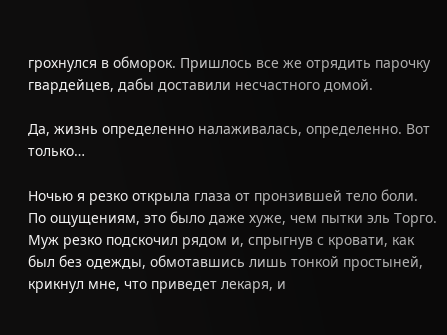грохнулся в обморок. Пришлось все же отрядить парочку гвардейцев, дабы доставили несчастного домой.

Да, жизнь определенно налаживалась, определенно. Вот только…

Ночью я резко открыла глаза от пронзившей тело боли. По ощущениям, это было даже хуже, чем пытки эль Торго. Муж резко подскочил рядом и, спрыгнув с кровати, как был без одежды, обмотавшись лишь тонкой простыней, крикнул мне, что приведет лекаря, и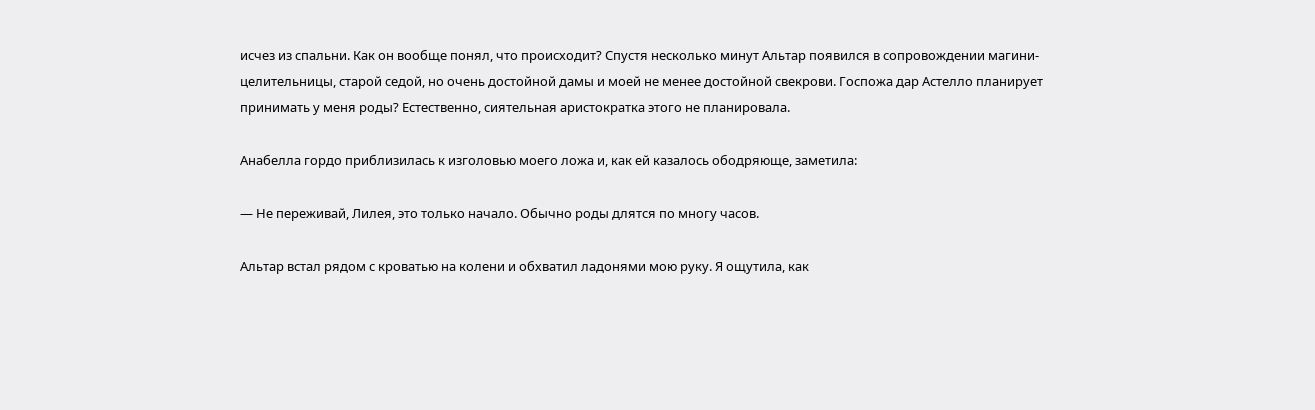исчез из спальни. Как он вообще понял, что происходит? Спустя несколько минут Альтар появился в сопровождении магини-целительницы, старой седой, но очень достойной дамы и моей не менее достойной свекрови. Госпожа дар Астелло планирует принимать у меня роды? Естественно, сиятельная аристократка этого не планировала.

Анабелла гордо приблизилась к изголовью моего ложа и, как ей казалось ободряюще, заметила:

— Не переживай, Лилея, это только начало. Обычно роды длятся по многу часов.

Альтар встал рядом с кроватью на колени и обхватил ладонями мою руку. Я ощутила, как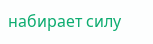набирает силу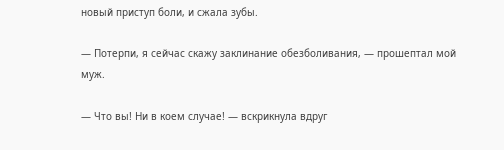новый приступ боли, и сжала зубы.

— Потерпи, я сейчас скажу заклинание обезболивания, — прошептал мой муж.

— Что вы! Ни в коем случае! — вскрикнула вдруг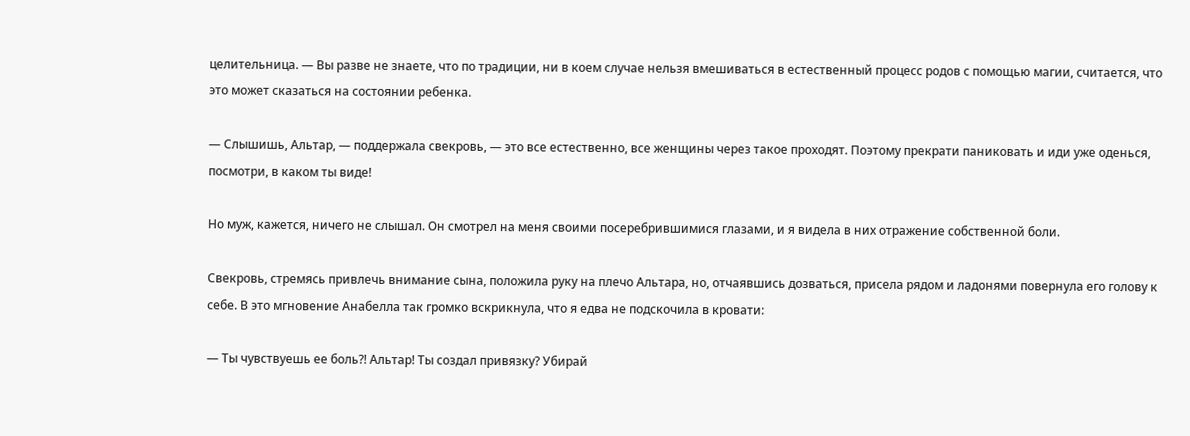целительница. — Вы разве не знаете, что по традиции, ни в коем случае нельзя вмешиваться в естественный процесс родов с помощью магии, считается, что это может сказаться на состоянии ребенка.

— Слышишь, Альтар, — поддержала свекровь, — это все естественно, все женщины через такое проходят. Поэтому прекрати паниковать и иди уже оденься, посмотри, в каком ты виде!

Но муж, кажется, ничего не слышал. Он смотрел на меня своими посеребрившимися глазами, и я видела в них отражение собственной боли.

Свекровь, стремясь привлечь внимание сына, положила руку на плечо Альтара, но, отчаявшись дозваться, присела рядом и ладонями повернула его голову к себе. В это мгновение Анабелла так громко вскрикнула, что я едва не подскочила в кровати:

— Ты чувствуешь ее боль?! Альтар! Ты создал привязку? Убирай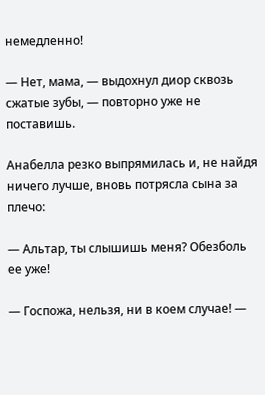немедленно!

— Нет, мама, — выдохнул диор сквозь сжатые зубы, — повторно уже не поставишь.

Анабелла резко выпрямилась и, не найдя ничего лучше, вновь потрясла сына за плечо:

— Альтар, ты слышишь меня? Обезболь ее уже!

— Госпожа, нельзя, ни в коем случае! —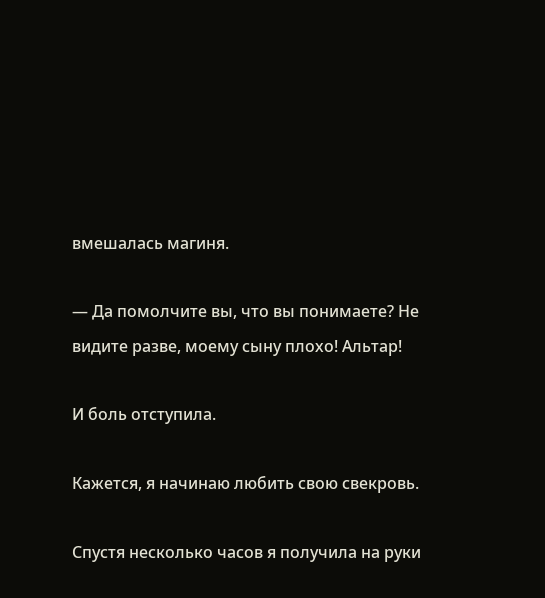вмешалась магиня.

— Да помолчите вы, что вы понимаете? Не видите разве, моему сыну плохо! Альтар!

И боль отступила.

Кажется, я начинаю любить свою свекровь.

Спустя несколько часов я получила на руки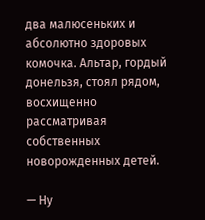два малюсеньких и абсолютно здоровых комочка. Альтар, гордый донельзя, стоял рядом, восхищенно рассматривая собственных новорожденных детей.

— Ну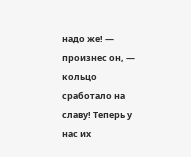надо же! — произнес он, — кольцо сработало на славу! Теперь у нас их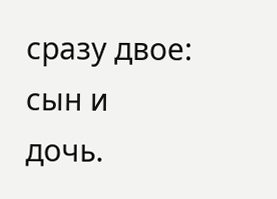сразу двое: сын и дочь.